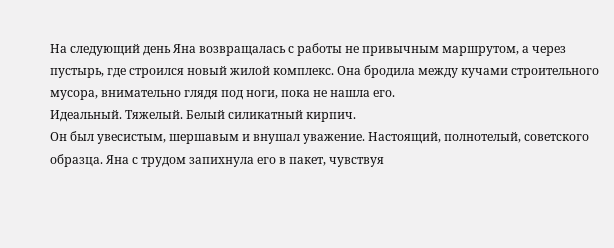На следующий день Яна возвращалась с работы не привычным маршрутом, а через пустырь, где строился новый жилой комплекс. Она бродила между кучами строительного мусора, внимательно глядя под ноги, пока не нашла его.
Идеальный. Тяжелый. Белый силикатный кирпич.
Он был увесистым, шершавым и внушал уважение. Настоящий, полнотелый, советского образца. Яна с трудом запихнула его в пакет, чувствуя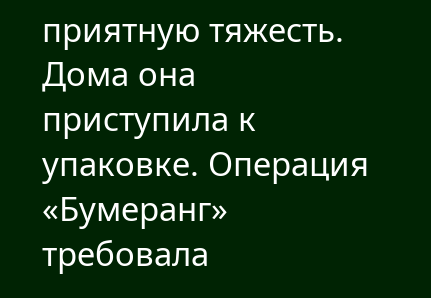приятную тяжесть.
Дома она приступила к упаковке. Операция «Бумеранг» требовала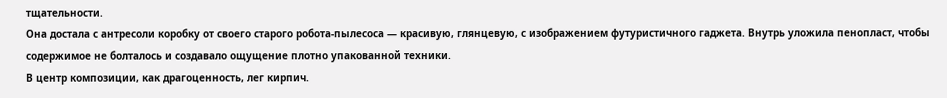тщательности.
Она достала с антресоли коробку от своего старого робота-пылесоса — красивую, глянцевую, с изображением футуристичного гаджета. Внутрь уложила пенопласт, чтобы содержимое не болталось и создавало ощущение плотно упакованной техники.
В центр композиции, как драгоценность, лег кирпич.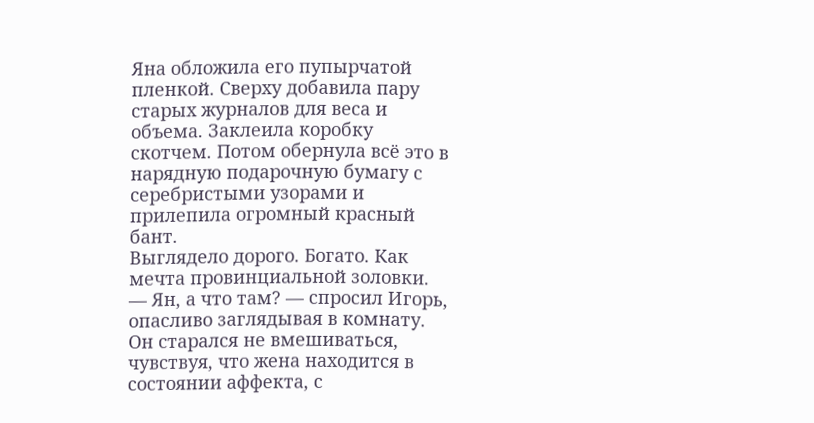Яна обложила его пупырчатой пленкой. Сверху добавила пару старых журналов для веса и объема. Заклеила коробку скотчем. Потом обернула всё это в нарядную подарочную бумагу с серебристыми узорами и прилепила огромный красный бант.
Выглядело дорого. Богато. Как мечта провинциальной золовки.
— Ян, а что там? — спросил Игорь, опасливо заглядывая в комнату. Он старался не вмешиваться, чувствуя, что жена находится в состоянии аффекта, с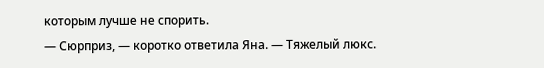которым лучше не спорить.
— Сюрприз, — коротко ответила Яна. — Тяжелый люкс.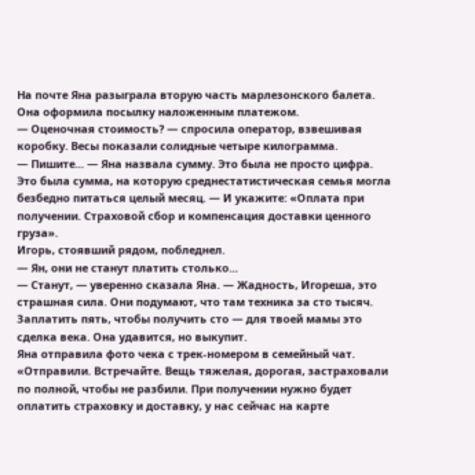На почте Яна разыграла вторую часть марлезонского балета. Она оформила посылку наложенным платежом.
— Оценочная стоимость? — спросила оператор, взвешивая коробку. Весы показали солидные четыре килограмма.
— Пишите... — Яна назвала сумму. Это была не просто цифра. Это была сумма, на которую среднестатистическая семья могла безбедно питаться целый месяц. — И укажите: «Оплата при получении. Страховой сбор и компенсация доставки ценного груза».
Игорь, стоявший рядом, побледнел.
— Ян, они не станут платить столько...
— Станут, — уверенно сказала Яна. — Жадность, Игореша, это страшная сила. Они подумают, что там техника за сто тысяч. Заплатить пять, чтобы получить сто — для твоей мамы это сделка века. Она удавится, но выкупит.
Яна отправила фото чека с трек-номером в семейный чат.
«Отправили. Встречайте. Вещь тяжелая, дорогая, застраховали по полной, чтобы не разбили. При получении нужно будет оплатить страховку и доставку, у нас сейчас на карте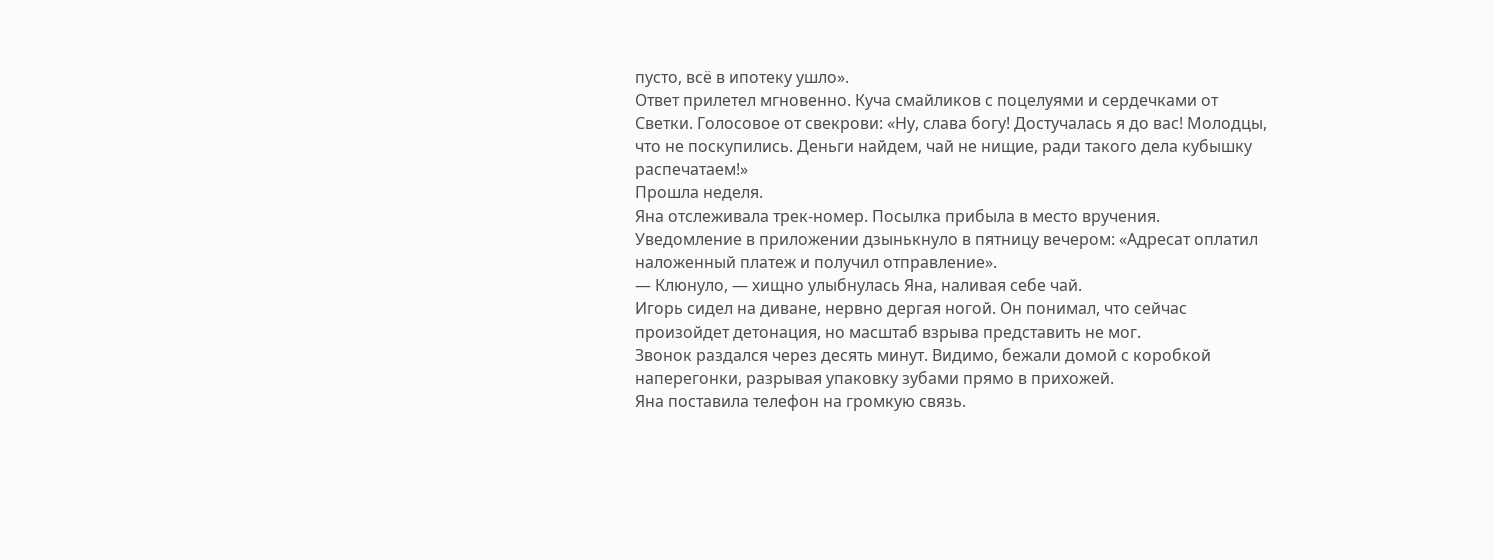пусто, всё в ипотеку ушло».
Ответ прилетел мгновенно. Куча смайликов с поцелуями и сердечками от Светки. Голосовое от свекрови: «Ну, слава богу! Достучалась я до вас! Молодцы, что не поскупились. Деньги найдем, чай не нищие, ради такого дела кубышку распечатаем!»
Прошла неделя.
Яна отслеживала трек-номер. Посылка прибыла в место вручения.
Уведомление в приложении дзынькнуло в пятницу вечером: «Адресат оплатил наложенный платеж и получил отправление».
— Клюнуло, — хищно улыбнулась Яна, наливая себе чай.
Игорь сидел на диване, нервно дергая ногой. Он понимал, что сейчас произойдет детонация, но масштаб взрыва представить не мог.
Звонок раздался через десять минут. Видимо, бежали домой с коробкой наперегонки, разрывая упаковку зубами прямо в прихожей.
Яна поставила телефон на громкую связь.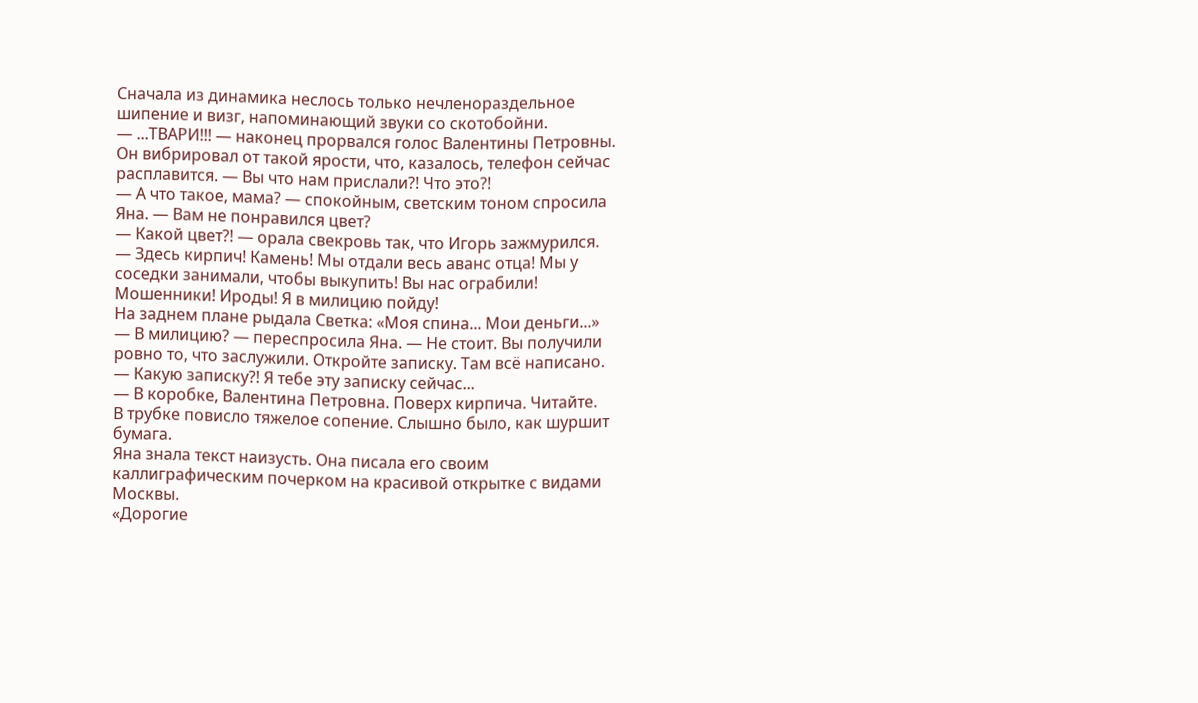Сначала из динамика неслось только нечленораздельное шипение и визг, напоминающий звуки со скотобойни.
— ...ТВАРИ!!! — наконец прорвался голос Валентины Петровны. Он вибрировал от такой ярости, что, казалось, телефон сейчас расплавится. — Вы что нам прислали?! Что это?!
— А что такое, мама? — спокойным, светским тоном спросила Яна. — Вам не понравился цвет?
— Какой цвет?! — орала свекровь так, что Игорь зажмурился. — Здесь кирпич! Камень! Мы отдали весь аванс отца! Мы у соседки занимали, чтобы выкупить! Вы нас ограбили! Мошенники! Ироды! Я в милицию пойду!
На заднем плане рыдала Светка: «Моя спина... Мои деньги...»
— В милицию? — переспросила Яна. — Не стоит. Вы получили ровно то, что заслужили. Откройте записку. Там всё написано.
— Какую записку?! Я тебе эту записку сейчас...
— В коробке, Валентина Петровна. Поверх кирпича. Читайте.
В трубке повисло тяжелое сопение. Слышно было, как шуршит бумага.
Яна знала текст наизусть. Она писала его своим каллиграфическим почерком на красивой открытке с видами Москвы.
«Дорогие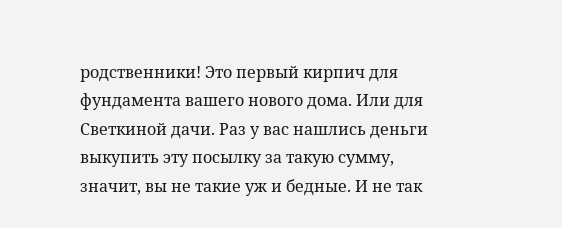родственники! Это первый кирпич для фундамента вашего нового дома. Или для Светкиной дачи. Раз у вас нашлись деньги выкупить эту посылку за такую сумму, значит, вы не такие уж и бедные. И не так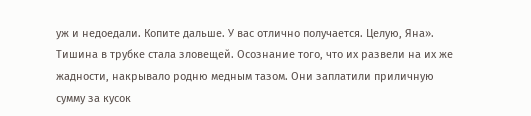уж и недоедали. Копите дальше. У вас отлично получается. Целую, Яна».
Тишина в трубке стала зловещей. Осознание того, что их развели на их же жадности, накрывало родню медным тазом. Они заплатили приличную сумму за кусок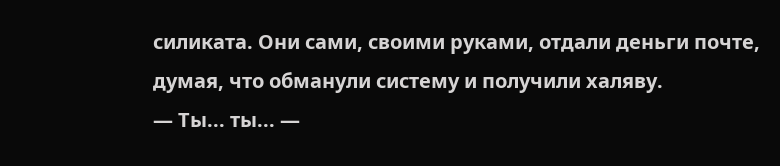силиката. Они сами, своими руками, отдали деньги почте, думая, что обманули систему и получили халяву.
— Ты... ты... —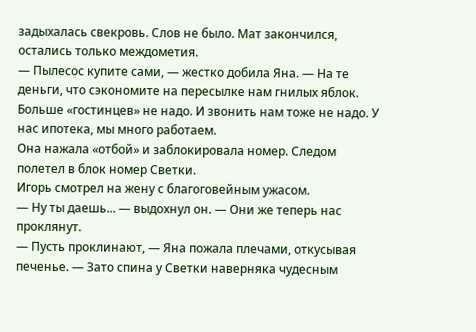задыхалась свекровь. Слов не было. Мат закончился, остались только междометия.
— Пылесос купите сами, — жестко добила Яна. — На те деньги, что сэкономите на пересылке нам гнилых яблок. Больше «гостинцев» не надо. И звонить нам тоже не надо. У нас ипотека, мы много работаем.
Она нажала «отбой» и заблокировала номер. Следом полетел в блок номер Светки.
Игорь смотрел на жену с благоговейным ужасом.
— Ну ты даешь... — выдохнул он. — Они же теперь нас проклянут.
— Пусть проклинают, — Яна пожала плечами, откусывая печенье. — Зато спина у Светки наверняка чудесным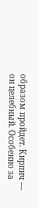образом пройдет. Кирпич — он целебный. Особенно за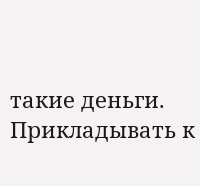такие деньги. Прикладывать к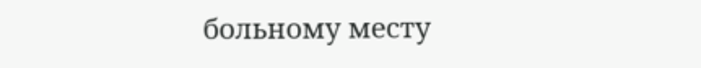больному месту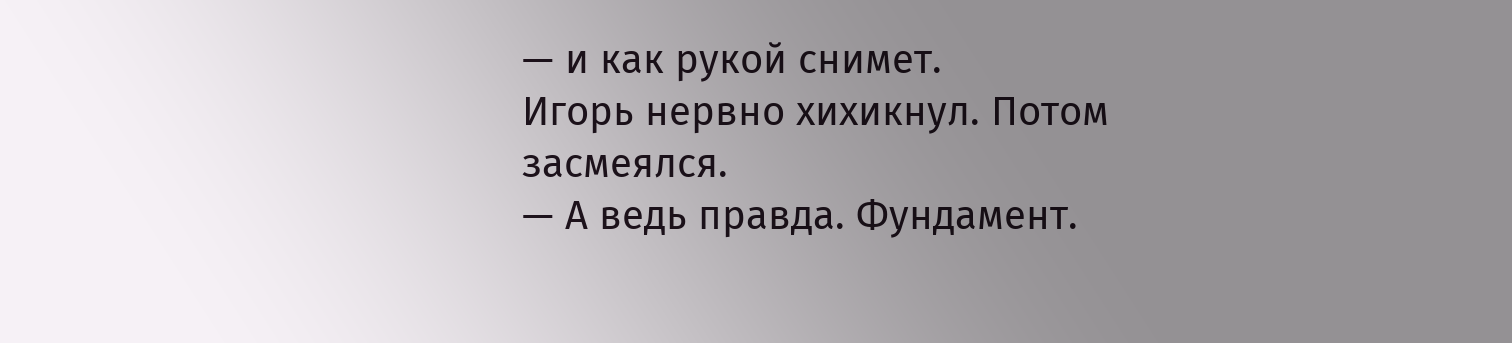— и как рукой снимет.
Игорь нервно хихикнул. Потом засмеялся.
— А ведь правда. Фундамент.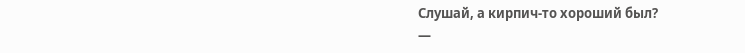Слушай, а кирпич-то хороший был?
—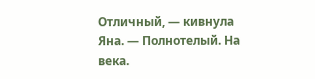Отличный, — кивнула Яна. — Полнотелый. На века.